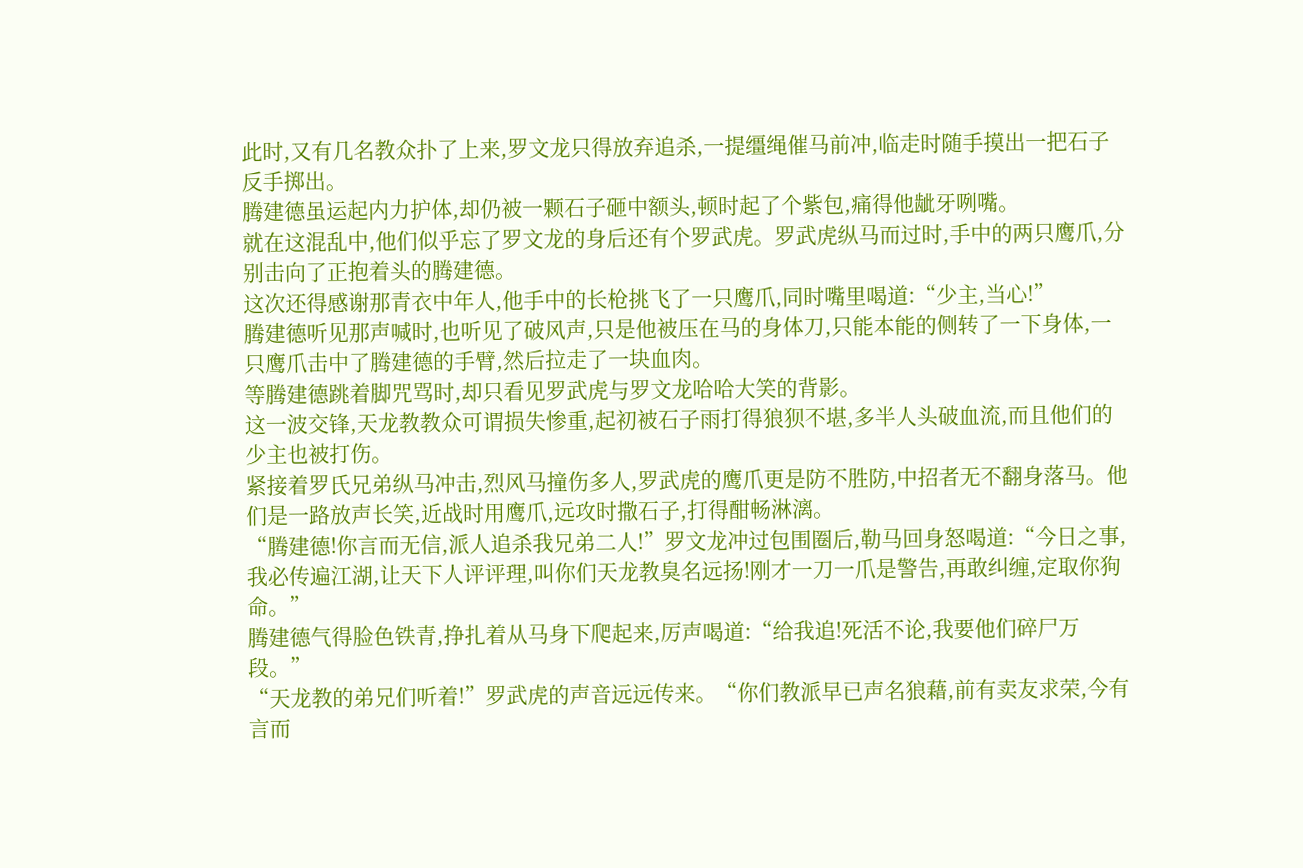此时,又有几名教众扑了上来,罗文龙只得放弃追杀,一提缰绳催马前冲,临走时随手摸出一把石子反手掷出。
腾建德虽运起内力护体,却仍被一颗石子砸中额头,顿时起了个紫包,痛得他龇牙咧嘴。
就在这混乱中,他们似乎忘了罗文龙的身后还有个罗武虎。罗武虎纵马而过时,手中的两只鹰爪,分别击向了正抱着头的腾建德。
这次还得感谢那青衣中年人,他手中的长枪挑飞了一只鹰爪,同时嘴里喝道:“少主,当心!”
腾建德听见那声喊时,也听见了破风声,只是他被压在马的身体刀,只能本能的侧转了一下身体,一只鹰爪击中了腾建德的手臂,然后拉走了一块血肉。
等腾建德跳着脚咒骂时,却只看见罗武虎与罗文龙哈哈大笑的背影。
这一波交锋,天龙教教众可谓损失惨重,起初被石子雨打得狼狈不堪,多半人头破血流,而且他们的少主也被打伤。
紧接着罗氏兄弟纵马冲击,烈风马撞伤多人,罗武虎的鹰爪更是防不胜防,中招者无不翻身落马。他们是一路放声长笑,近战时用鹰爪,远攻时撒石子,打得酣畅淋漓。
“腾建德!你言而无信,派人追杀我兄弟二人!”罗文龙冲过包围圈后,勒马回身怒喝道:“今日之事,我必传遍江湖,让天下人评评理,叫你们天龙教臭名远扬!刚才一刀一爪是警告,再敢纠缠,定取你狗命。”
腾建德气得脸色铁青,挣扎着从马身下爬起来,厉声喝道:“给我追!死活不论,我要他们碎尸万段。”
“天龙教的弟兄们听着!”罗武虎的声音远远传来。“你们教派早已声名狼藉,前有卖友求荣,今有言而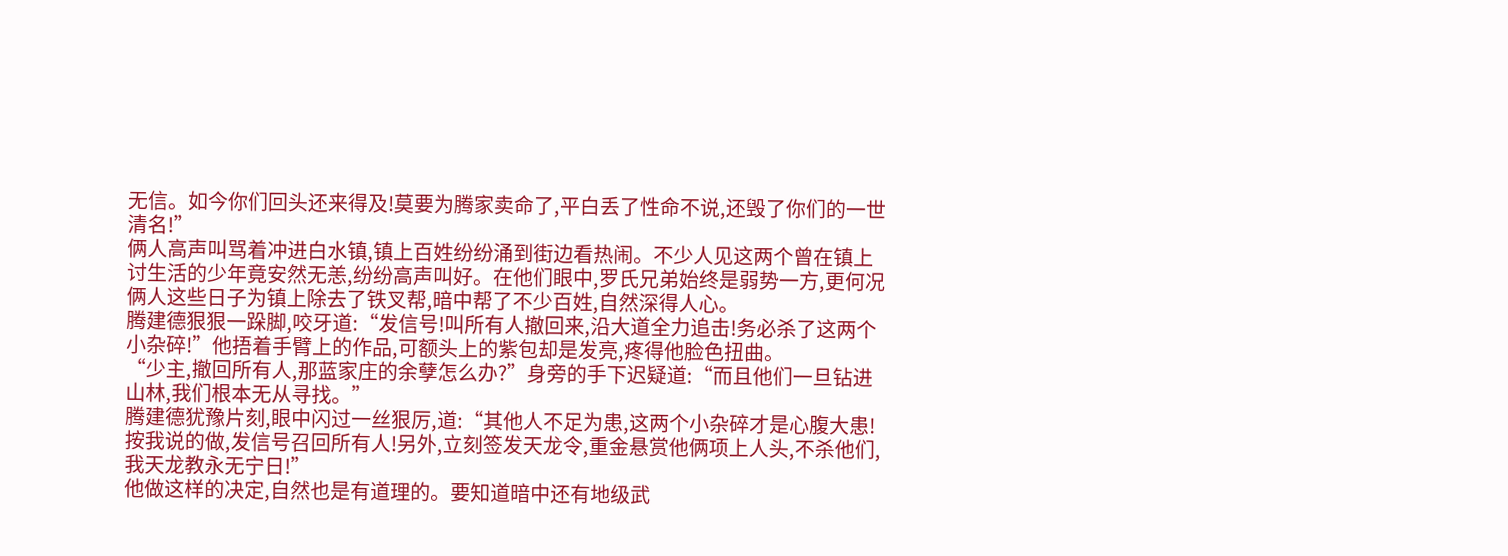无信。如今你们回头还来得及!莫要为腾家卖命了,平白丢了性命不说,还毁了你们的一世清名!”
俩人高声叫骂着冲进白水镇,镇上百姓纷纷涌到街边看热闹。不少人见这两个曾在镇上讨生活的少年竟安然无恙,纷纷高声叫好。在他们眼中,罗氏兄弟始终是弱势一方,更何况俩人这些日子为镇上除去了铁叉帮,暗中帮了不少百姓,自然深得人心。
腾建德狠狠一跺脚,咬牙道:“发信号!叫所有人撤回来,沿大道全力追击!务必杀了这两个小杂碎!”他捂着手臂上的作品,可额头上的紫包却是发亮,疼得他脸色扭曲。
“少主,撤回所有人,那蓝家庄的余孽怎么办?”身旁的手下迟疑道:“而且他们一旦钻进山林,我们根本无从寻找。”
腾建德犹豫片刻,眼中闪过一丝狠厉,道:“其他人不足为患,这两个小杂碎才是心腹大患!按我说的做,发信号召回所有人!另外,立刻签发天龙令,重金悬赏他俩项上人头,不杀他们,我天龙教永无宁日!”
他做这样的决定,自然也是有道理的。要知道暗中还有地级武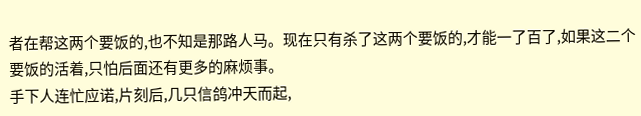者在帮这两个要饭的,也不知是那路人马。现在只有杀了这两个要饭的,才能一了百了,如果这二个要饭的活着,只怕后面还有更多的麻烦事。
手下人连忙应诺,片刻后,几只信鸽冲天而起,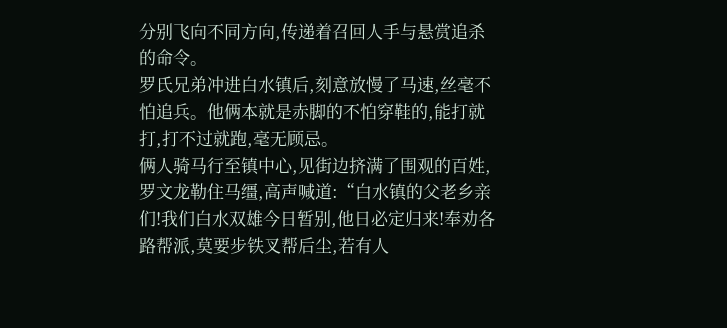分别飞向不同方向,传递着召回人手与悬赏追杀的命令。
罗氏兄弟冲进白水镇后,刻意放慢了马速,丝毫不怕追兵。他俩本就是赤脚的不怕穿鞋的,能打就打,打不过就跑,毫无顾忌。
俩人骑马行至镇中心,见街边挤满了围观的百姓,罗文龙勒住马缰,高声喊道:“白水镇的父老乡亲们!我们白水双雄今日暂别,他日必定归来!奉劝各路帮派,莫要步铁叉帮后尘,若有人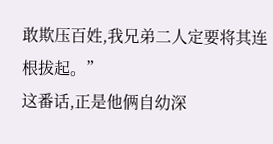敢欺压百姓,我兄弟二人定要将其连根拔起。”
这番话,正是他俩自幼深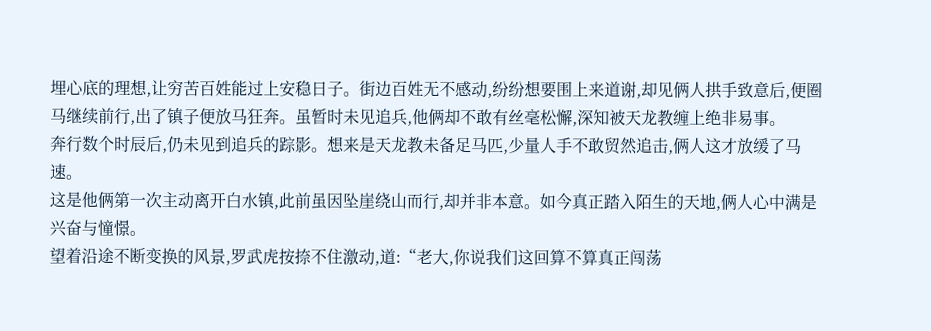埋心底的理想,让穷苦百姓能过上安稳日子。街边百姓无不感动,纷纷想要围上来道谢,却见俩人拱手致意后,便圈马继续前行,出了镇子便放马狂奔。虽暂时未见追兵,他俩却不敢有丝毫松懈,深知被天龙教缠上绝非易事。
奔行数个时辰后,仍未见到追兵的踪影。想来是天龙教未备足马匹,少量人手不敢贸然追击,俩人这才放缓了马速。
这是他俩第一次主动离开白水镇,此前虽因坠崖绕山而行,却并非本意。如今真正踏入陌生的天地,俩人心中满是兴奋与憧憬。
望着沿途不断变换的风景,罗武虎按捺不住激动,道:“老大,你说我们这回算不算真正闯荡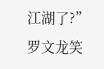江湖了?”
罗文龙笑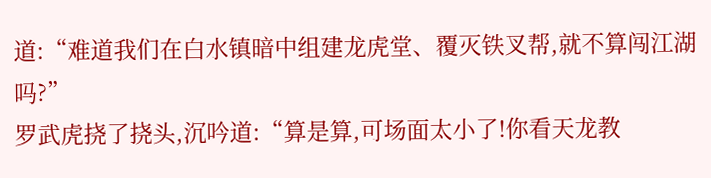道:“难道我们在白水镇暗中组建龙虎堂、覆灭铁叉帮,就不算闯江湖吗?”
罗武虎挠了挠头,沉吟道:“算是算,可场面太小了!你看天龙教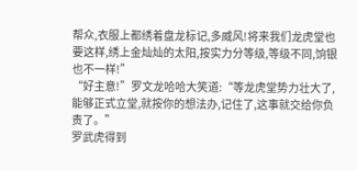帮众,衣服上都绣着盘龙标记,多威风!将来我们龙虎堂也要这样,绣上金灿灿的太阳,按实力分等级,等级不同,饷银也不一样!”
“好主意!”罗文龙哈哈大笑道:“等龙虎堂势力壮大了,能够正式立堂,就按你的想法办,记住了,这事就交给你负责了。”
罗武虎得到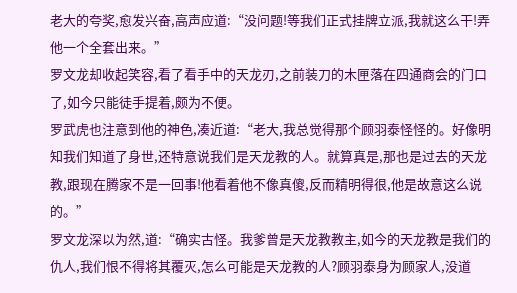老大的夸奖,愈发兴奋,高声应道:“没问题!等我们正式挂牌立派,我就这么干!弄他一个全套出来。”
罗文龙却收起笑容,看了看手中的天龙刃,之前装刀的木匣落在四通商会的门口了,如今只能徒手提着,颇为不便。
罗武虎也注意到他的神色,凑近道:“老大,我总觉得那个顾羽泰怪怪的。好像明知我们知道了身世,还特意说我们是天龙教的人。就算真是,那也是过去的天龙教,跟现在腾家不是一回事!他看着他不像真傻,反而精明得很,他是故意这么说的。”
罗文龙深以为然,道:“确实古怪。我爹曾是天龙教教主,如今的天龙教是我们的仇人,我们恨不得将其覆灭,怎么可能是天龙教的人?顾羽泰身为顾家人,没道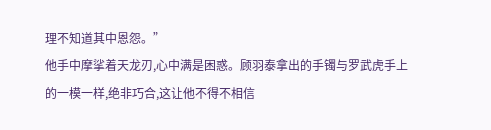理不知道其中恩怨。”
他手中摩挲着天龙刃,心中满是困惑。顾羽泰拿出的手镯与罗武虎手上的一模一样,绝非巧合,这让他不得不相信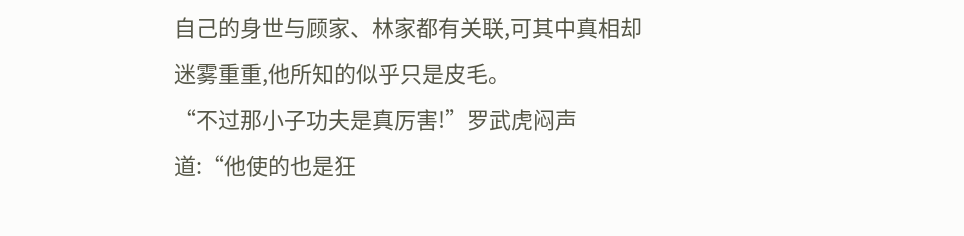自己的身世与顾家、林家都有关联,可其中真相却迷雾重重,他所知的似乎只是皮毛。
“不过那小子功夫是真厉害!”罗武虎闷声道:“他使的也是狂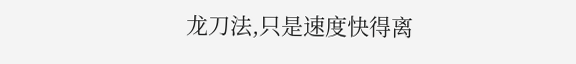龙刀法,只是速度快得离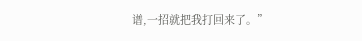谱,一招就把我打回来了。”